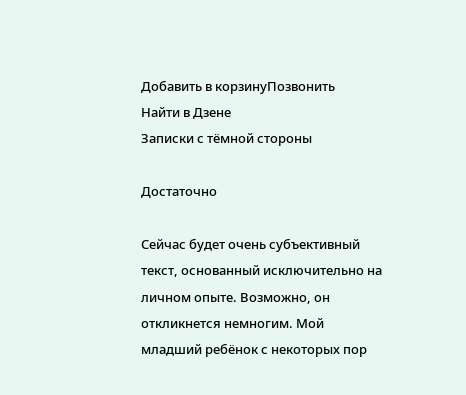Добавить в корзинуПозвонить
Найти в Дзене
Записки с тёмной стороны

Достаточно

Сейчас будет очень субъективный текст, основанный исключительно на личном опыте. Возможно, он откликнется немногим. Мой младший ребёнок с некоторых пор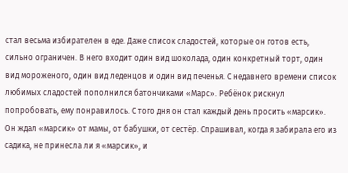стал весьма избирателен в еде. Даже список сладостей, которые он готов есть, сильно ограничен. В него входит один вид шоколада, один конкретный торт, один вид мороженого, один вид леденцов и один вид печенья. С недавнего времени список любимых сладостей пополнился батончиками «Марс». Ребёнок рискнул попробовать, ему понравилось. С того дня он стал каждый день просить «марсик». Он ждал «марсик» от мамы, от бабушки, от сестёр. Спрашивал, когда я забирала его из садика, не принесла ли я «марсик», и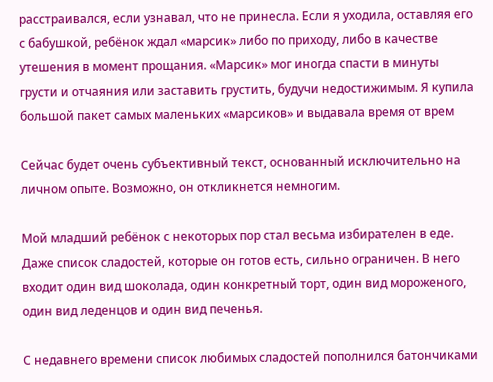расстраивался, если узнавал, что не принесла. Если я уходила, оставляя его с бабушкой, ребёнок ждал «марсик» либо по приходу, либо в качестве утешения в момент прощания. «Марсик» мог иногда спасти в минуты грусти и отчаяния или заставить грустить, будучи недостижимым. Я купила большой пакет самых маленьких «марсиков» и выдавала время от врем

Сейчас будет очень субъективный текст, основанный исключительно на личном опыте. Возможно, он откликнется немногим.

Мой младший ребёнок с некоторых пор стал весьма избирателен в еде. Даже список сладостей, которые он готов есть, сильно ограничен. В него входит один вид шоколада, один конкретный торт, один вид мороженого, один вид леденцов и один вид печенья.

С недавнего времени список любимых сладостей пополнился батончиками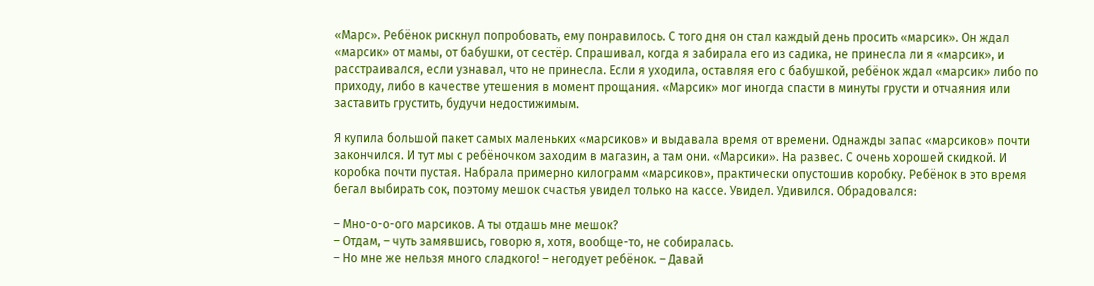«Марс». Ребёнок рискнул попробовать, ему понравилось. С того дня он стал каждый день просить «марсик». Он ждал «марсик» от мамы, от бабушки, от сестёр. Спрашивал, когда я забирала его из садика, не принесла ли я «марсик», и расстраивался, если узнавал, что не принесла. Если я уходила, оставляя его с бабушкой, ребёнок ждал «марсик» либо по приходу, либо в качестве утешения в момент прощания. «Марсик» мог иногда спасти в минуты грусти и отчаяния или заставить грустить, будучи недостижимым.

Я купила большой пакет самых маленьких «марсиков» и выдавала время от времени. Однажды запас «марсиков» почти закончился. И тут мы с ребёночком заходим в магазин, а там они. «Марсики». На развес. С очень хорошей скидкой. И коробка почти пустая. Набрала примерно килограмм «марсиков», практически опустошив коробку. Ребёнок в это время бегал выбирать сок, поэтому мешок счастья увидел только на кассе. Увидел. Удивился. Обрадовался:

– Мно-о-о-ого марсиков. А ты отдашь мне мешок?
– Отдам, – чуть замявшись, говорю я, хотя, вообще-то, не собиралась.
– Но мне же нельзя много сладкого! – негодует ребёнок. – Давай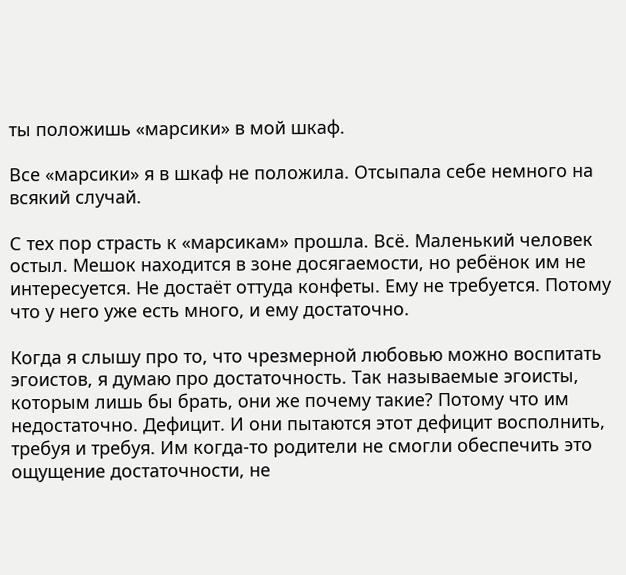ты положишь «марсики» в мой шкаф.

Все «марсики» я в шкаф не положила. Отсыпала себе немного на всякий случай.

С тех пор страсть к «марсикам» прошла. Всё. Маленький человек остыл. Мешок находится в зоне досягаемости, но ребёнок им не интересуется. Не достаёт оттуда конфеты. Ему не требуется. Потому что у него уже есть много, и ему достаточно.

Когда я слышу про то, что чрезмерной любовью можно воспитать эгоистов, я думаю про достаточность. Так называемые эгоисты, которым лишь бы брать, они же почему такие? Потому что им недостаточно. Дефицит. И они пытаются этот дефицит восполнить, требуя и требуя. Им когда-то родители не смогли обеспечить это ощущение достаточности, не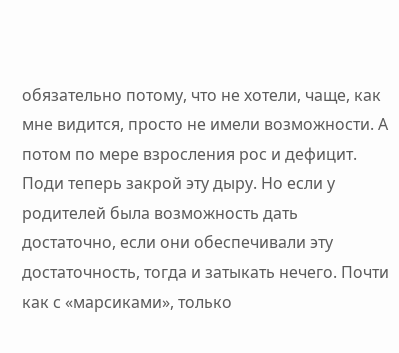обязательно потому, что не хотели, чаще, как мне видится, просто не имели возможности. А потом по мере взросления рос и дефицит. Поди теперь закрой эту дыру. Но если у родителей была возможность дать достаточно, если они обеспечивали эту достаточность, тогда и затыкать нечего. Почти как с «марсиками», только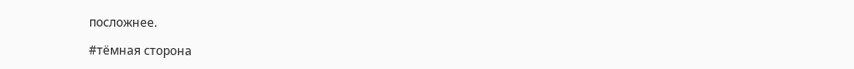посложнее.

#тёмная сторона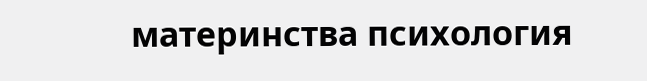материнства психология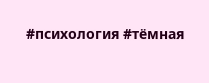#психология #тёмная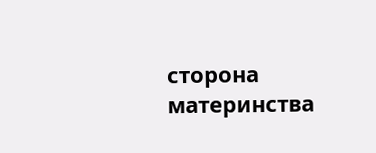сторона материнства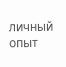личный опыт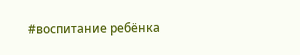#воспитание ребёнка